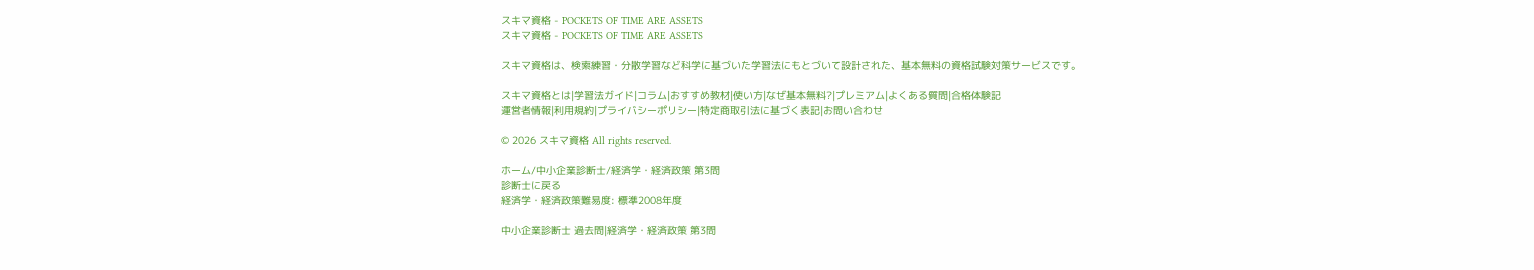スキマ資格 - POCKETS OF TIME ARE ASSETS
スキマ資格 - POCKETS OF TIME ARE ASSETS

スキマ資格は、検索練習・分散学習など科学に基づいた学習法にもとづいて設計された、基本無料の資格試験対策サービスです。

スキマ資格とは|学習法ガイド|コラム|おすすめ教材|使い方|なぜ基本無料?|プレミアム|よくある質問|合格体験記
運営者情報|利用規約|プライバシーポリシー|特定商取引法に基づく表記|お問い合わせ

© 2026 スキマ資格 All rights reserved.

ホーム/中小企業診断士/経済学・経済政策 第3問
診断士に戻る
経済学・経済政策難易度: 標準2008年度

中小企業診断士 過去問|経済学・経済政策 第3問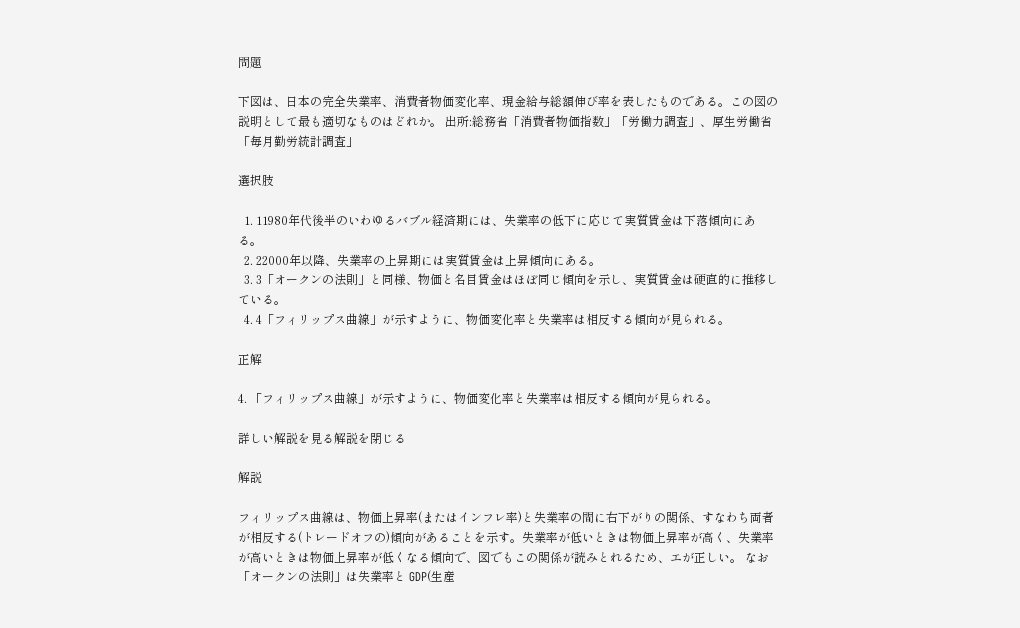問題

下図は、日本の完全失業率、消費者物価変化率、現金給与総額伸び率を表したものである。この図の説明として最も適切なものはどれか。 出所:総務省「消費者物価指数」「労働力調査」、厚生労働省「毎月勤労統計調査」

選択肢

  1. 11980年代後半のいわゆるバブル経済期には、失業率の低下に応じて実質賃金は下落傾向にある。
  2. 22000年以降、失業率の上昇期には実質賃金は上昇傾向にある。
  3. 3「オークンの法則」と同様、物価と名目賃金はほぼ同じ傾向を示し、実質賃金は硬直的に推移している。
  4. 4「フィリップス曲線」が示すように、物価変化率と失業率は相反する傾向が見られる。

正解

4. 「フィリップス曲線」が示すように、物価変化率と失業率は相反する傾向が見られる。

詳しい解説を見る解説を閉じる

解説

フィリップス曲線は、物価上昇率(またはインフレ率)と失業率の間に右下がりの関係、すなわち両者が相反する(トレードオフの)傾向があることを示す。失業率が低いときは物価上昇率が高く、失業率が高いときは物価上昇率が低くなる傾向で、図でもこの関係が読みとれるため、エが正しい。 なお「オークンの法則」は失業率と GDP(生産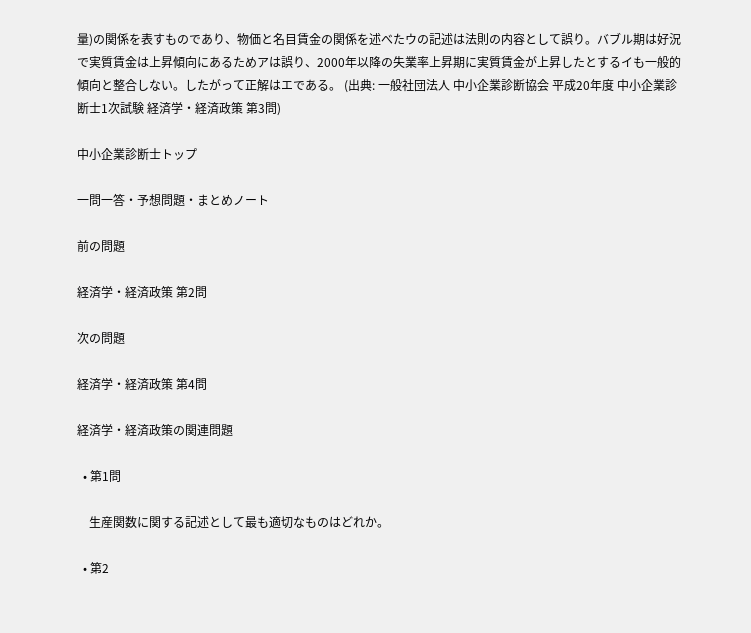量)の関係を表すものであり、物価と名目賃金の関係を述べたウの記述は法則の内容として誤り。バブル期は好況で実質賃金は上昇傾向にあるためアは誤り、2000年以降の失業率上昇期に実質賃金が上昇したとするイも一般的傾向と整合しない。したがって正解はエである。 (出典: 一般社団法人 中小企業診断協会 平成20年度 中小企業診断士1次試験 経済学・経済政策 第3問)

中小企業診断士トップ

一問一答・予想問題・まとめノート

前の問題

経済学・経済政策 第2問

次の問題

経済学・経済政策 第4問

経済学・経済政策の関連問題

  • 第1問

    生産関数に関する記述として最も適切なものはどれか。

  • 第2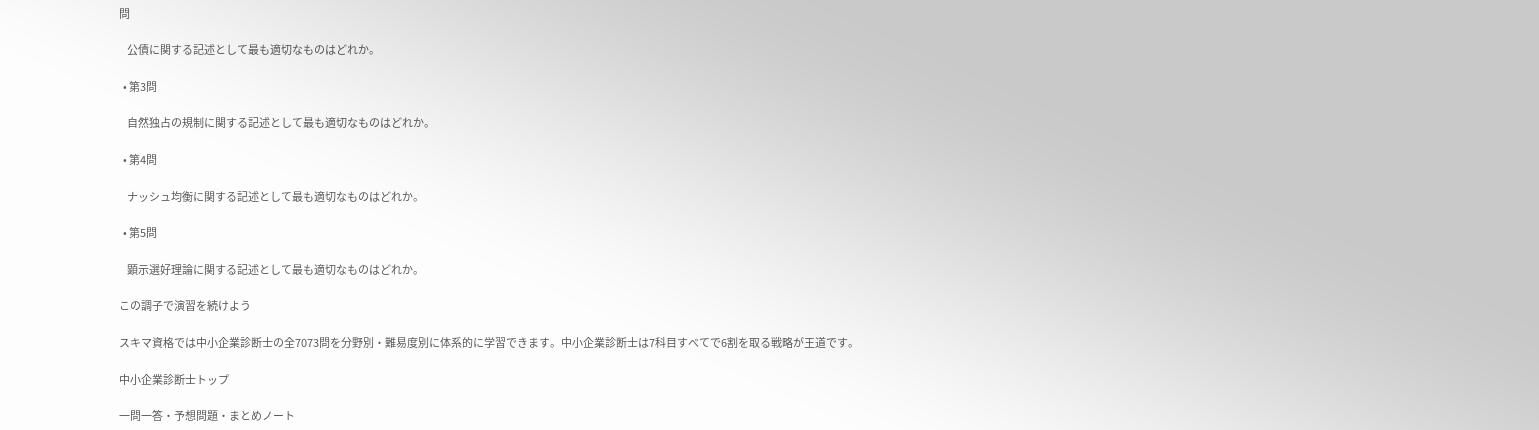問

    公債に関する記述として最も適切なものはどれか。

  • 第3問

    自然独占の規制に関する記述として最も適切なものはどれか。

  • 第4問

    ナッシュ均衡に関する記述として最も適切なものはどれか。

  • 第5問

    顕示選好理論に関する記述として最も適切なものはどれか。

この調子で演習を続けよう

スキマ資格では中小企業診断士の全7073問を分野別・難易度別に体系的に学習できます。中小企業診断士は7科目すべてで6割を取る戦略が王道です。

中小企業診断士トップ

一問一答・予想問題・まとめノート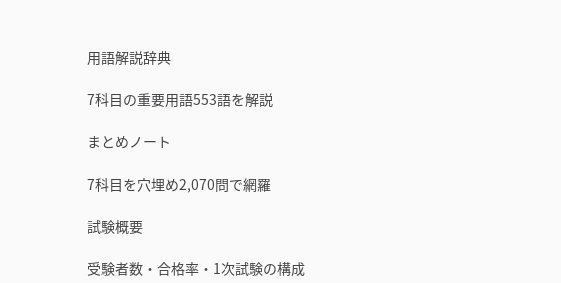用語解説辞典

7科目の重要用語553語を解説

まとめノート

7科目を穴埋め2,070問で網羅

試験概要

受験者数・合格率・1次試験の構成